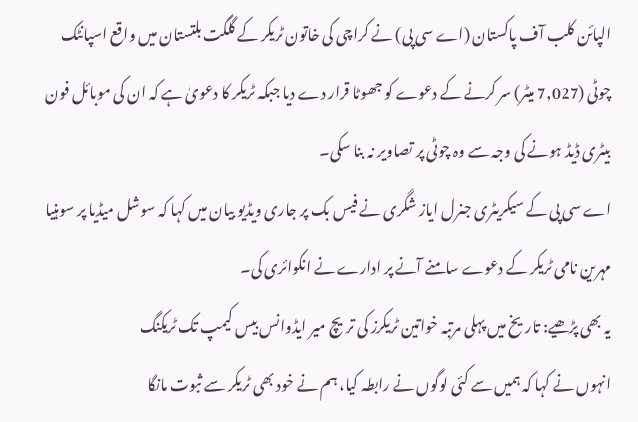الپائن کلب آف پاکستان (اے سی پی) نے کراچی کی خاتون ٹریکر کے گلگت بلتستان میں واقع اسپانٹک چوٹی (7,027 میٹر) سر کرنے کے دعوے کو جھوٹا قرار دے دیا جبکہ ٹریکر کا دعویٰ ہے کہ ان کی موبائل فون بیٹری ڈیڈ ہونے کی وجہ سے وہ چوٹی پر تصاویر نہ بنا سکی۔
اے سی پی کے سیکریٹری جنرل ایاز شگری نے فیس بک پر جاری ویڈیو بیان میں کہا کہ سوشل میڈیا پر سوہنیا مہرین نامی ٹریکر کے دعوے سامنے آنے پر ادارے نے انکوائری کی۔
یہ بھی پڑھیے: تاریخ میں پہلی مرتبہ خواتین ٹریکرز کی تریچ میر ایڈوانس بیس کیمپ تک ٹریکنگ
انہوں نے کہا کہ ہمیں سے کئی لوگوں نے رابطہ کیا، ہم نے خود بھی ٹریکر سے ثبوت مانگا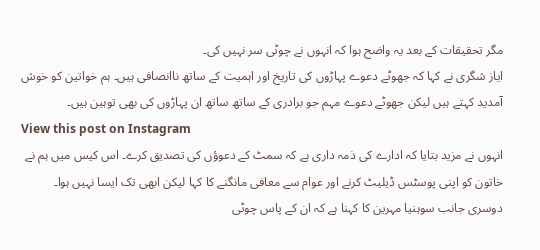مگر تحقیقات کے بعد یہ واضح ہوا کہ انہوں نے چوٹی سر نہیں کی۔
ایاز شگری نے کہا کہ جھوٹے دعوے پہاڑوں کی تاریخ اور اہمیت کے ساتھ ناانصافی ہیں۔ ہم خواتین کو خوش آمدید کہتے ہیں لیکن جھوٹے دعوے مہم جو برادری کے ساتھ ساتھ ان پہاڑوں کی بھی توہین ہیں۔
View this post on Instagram
انہوں نے مزید بتایا کہ ادارے کی ذمہ داری ہے کہ سمٹ کے دعوؤں کی تصدیق کرے۔ اس کیس میں ہم نے خاتون کو اپنی پوسٹس ڈیلیٹ کرنے اور عوام سے معافی مانگنے کا کہا لیکن ابھی تک ایسا نہیں ہوا۔
دوسری جانب سوہنیا مہرین کا کہنا ہے کہ ان کے پاس چوٹی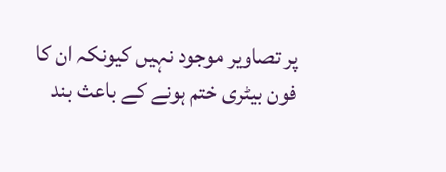پر تصاویر موجود نہیں کیونکہ ان کا فون بیٹری ختم ہونے کے باعث بند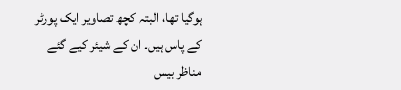ہوگیا تھا، البتہ کچھ تصاویر ایک پورٹر کے پاس ہیں۔ ان کے شیئر کیے گئے مناظر بیس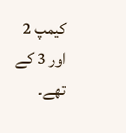کیمپ 2 اور 3 کے تھے۔